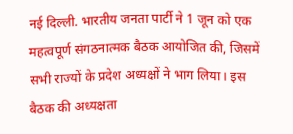नई दिल्ली. भारतीय जनता पार्टी ने 1 जून को एक महत्वपूर्ण संगठनात्मक बैठक आयोजित की, जिसमें सभी राज्यों के प्रदेश अध्यक्षों ने भाग लिया। इस बैठक की अध्यक्षता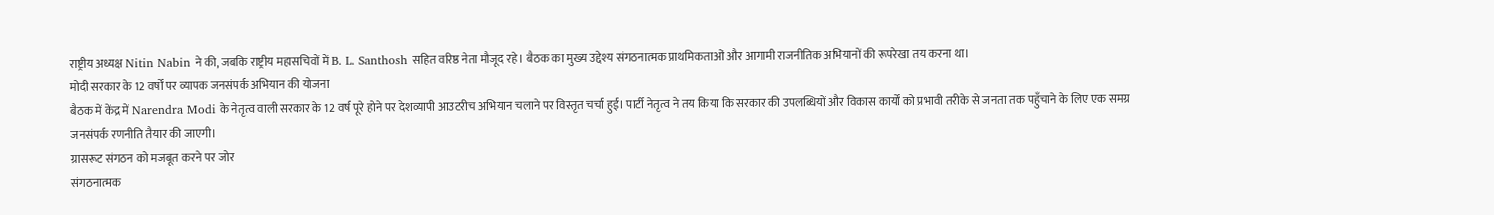राष्ट्रीय अध्यक्ष Nitin Nabin ने की, जबकि राष्ट्रीय महासचिवों में B. L. Santhosh सहित वरिष्ठ नेता मौजूद रहे। बैठक का मुख्य उद्देश्य संगठनात्मक प्राथमिकताओं और आगामी राजनीतिक अभियानों की रूपरेखा तय करना था।
मोदी सरकार के 12 वर्षों पर व्यापक जनसंपर्क अभियान की योजना
बैठक में केंद्र में Narendra Modi के नेतृत्व वाली सरकार के 12 वर्ष पूरे होने पर देशव्यापी आउटरीच अभियान चलाने पर विस्तृत चर्चा हुई। पार्टी नेतृत्व ने तय किया कि सरकार की उपलब्धियों और विकास कार्यों को प्रभावी तरीके से जनता तक पहुँचाने के लिए एक समग्र जनसंपर्क रणनीति तैयार की जाएगी।
ग्रासरूट संगठन को मजबूत करने पर जोर
संगठनात्मक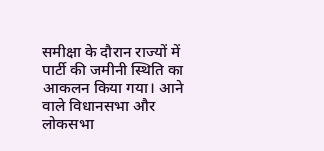समीक्षा के दौरान राज्यों में पार्टी की जमीनी स्थिति का आकलन किया गया। आने वाले विधानसभा और लोकसभा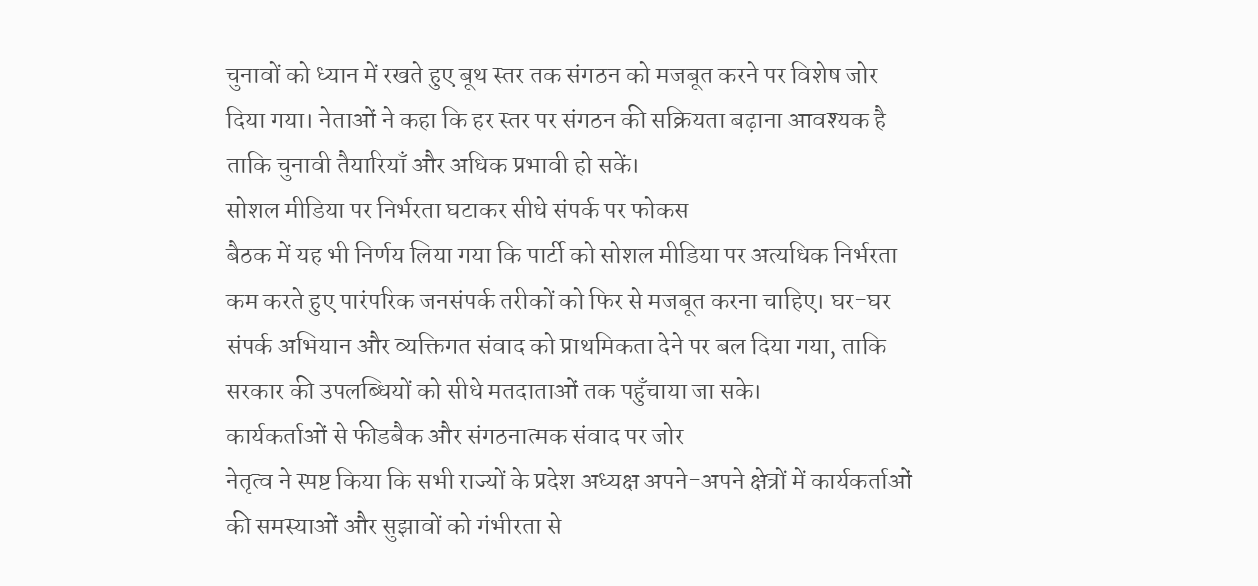चुनावों को ध्यान में रखते हुए बूथ स्तर तक संगठन को मजबूत करने पर विशेष जोर दिया गया। नेताओं ने कहा कि हर स्तर पर संगठन की सक्रियता बढ़ाना आवश्यक है ताकि चुनावी तैयारियाँ और अधिक प्रभावी हो सकें।
सोशल मीडिया पर निर्भरता घटाकर सीधे संपर्क पर फोकस
बैठक में यह भी निर्णय लिया गया कि पार्टी को सोशल मीडिया पर अत्यधिक निर्भरता कम करते हुए पारंपरिक जनसंपर्क तरीकों को फिर से मजबूत करना चाहिए। घर-घर संपर्क अभियान और व्यक्तिगत संवाद को प्राथमिकता देने पर बल दिया गया, ताकि सरकार की उपलब्धियों को सीधे मतदाताओं तक पहुँचाया जा सके।
कार्यकर्ताओं से फीडबैक और संगठनात्मक संवाद पर जोर
नेतृत्व ने स्पष्ट किया कि सभी राज्यों के प्रदेश अध्यक्ष अपने-अपने क्षेत्रों में कार्यकर्ताओं की समस्याओं और सुझावों को गंभीरता से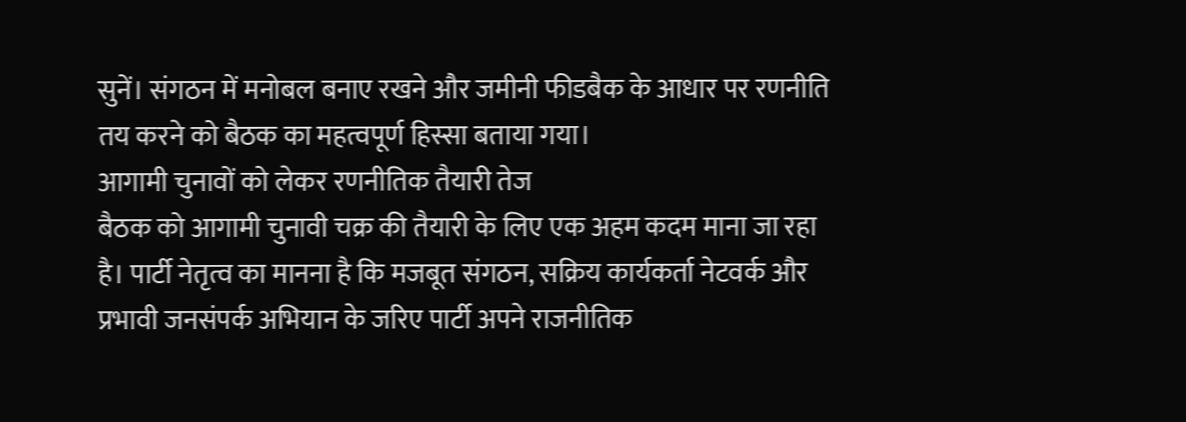सुनें। संगठन में मनोबल बनाए रखने और जमीनी फीडबैक के आधार पर रणनीति तय करने को बैठक का महत्वपूर्ण हिस्सा बताया गया।
आगामी चुनावों को लेकर रणनीतिक तैयारी तेज
बैठक को आगामी चुनावी चक्र की तैयारी के लिए एक अहम कदम माना जा रहा है। पार्टी नेतृत्व का मानना है कि मजबूत संगठन, सक्रिय कार्यकर्ता नेटवर्क और प्रभावी जनसंपर्क अभियान के जरिए पार्टी अपने राजनीतिक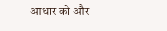आधार को और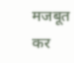मजबूत कर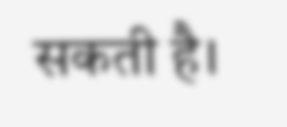सकती है।